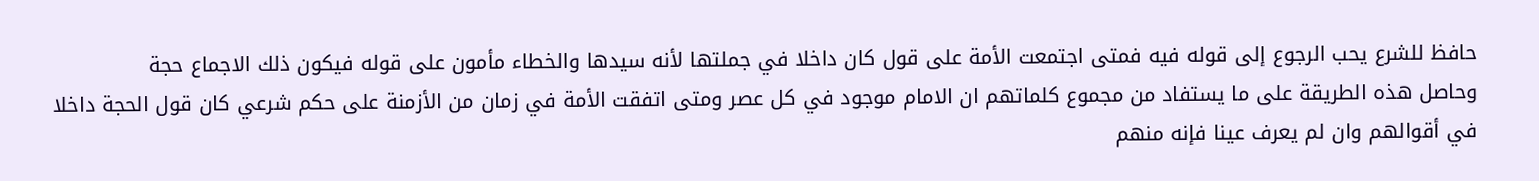حافظ للشرع يحب الرجوع إلى قوله فيه فمتى اجتمعت الأمة على قول كان داخلا في جملتها لأنه سيدها والخطاء مأمون على قوله فيكون ذلك الاجماع حجة
وحاصل هذه الطريقة على ما يستفاد من مجموع كلماتهم ان الامام موجود في كل عصر ومتى اتفقت الأمة في زمان من الأزمنة على حكم شرعي كان قول الحجة داخلا في أقوالهم وان لم يعرف عينا فإنه منهم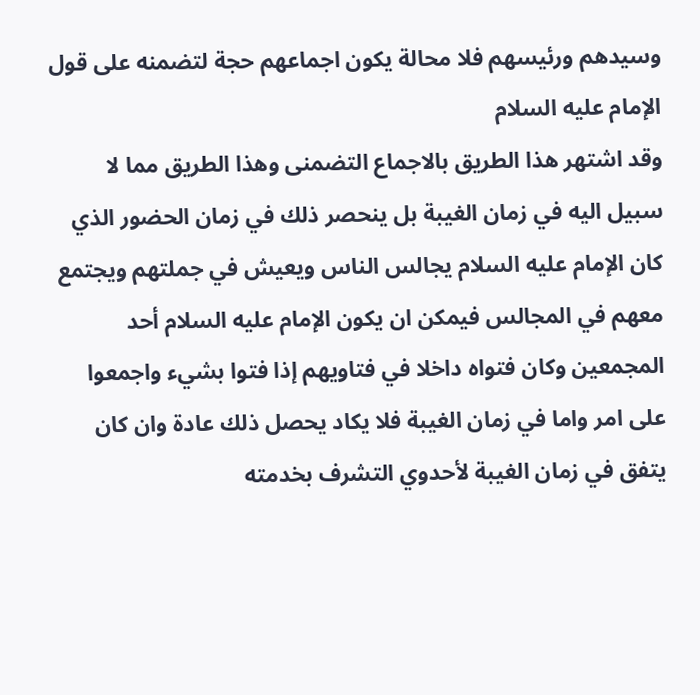وسيدهم ورئيسهم فلا محالة يكون اجماعهم حجة لتضمنه على قول الإمام عليه السلام
وقد اشتهر هذا الطريق بالاجماع التضمنى وهذا الطريق مما لا سبيل اليه في زمان الغيبة بل ينحصر ذلك في زمان الحضور الذي كان الإمام عليه السلام يجالس الناس ويعيش في جملتهم ويجتمع معهم في المجالس فيمكن ان يكون الإمام عليه السلام أحد المجمعين وكان فتواه داخلا في فتاويهم إذا فتوا بشيء واجمعوا على امر واما في زمان الغيبة فلا يكاد يحصل ذلك عادة وان كان يتفق في زمان الغيبة لأحدوي التشرف بخدمته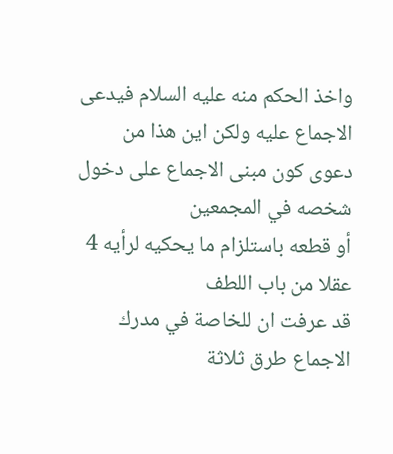واخذ الحكم منه عليه السلام فيدعى الاجماع عليه ولكن اين هذا من دعوى كون مبنى الاجماع على دخول شخصه في المجمعين
أو قطعه باستلزام ما يحكيه لرأيه 4 عقلا من باب اللطف
قد عرفت ان للخاصة في مدرك الاجماع طرق ثلاثة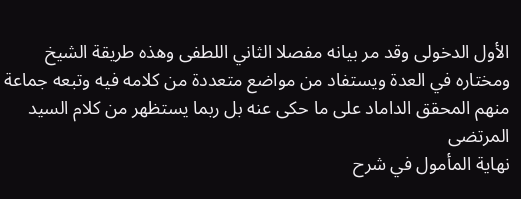الأول الدخولى وقد مر بيانه مفصلا الثاني اللطفى وهذه طريقة الشيخ ومختاره في العدة ويستفاد من مواضع متعددة من كلامه فيه وتبعه جماعة منهم المحقق الداماد على ما حكى عنه بل ربما يستظهر من كلام السيد المرتضى
نهاية المأمول في شرح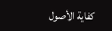كفاية الأصول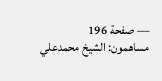— صفحة 196
مساهمون: الشيخ محمدعلي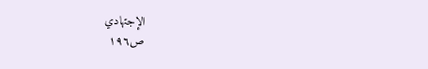الإجتهادي
ص١٩٦